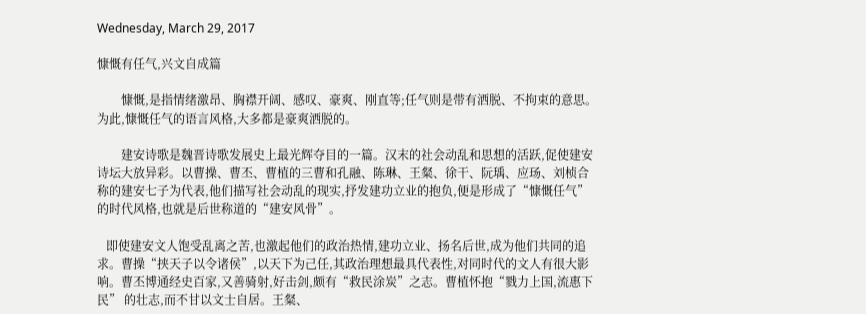Wednesday, March 29, 2017

慷慨有任气,兴文自成篇

        慷慨,是指情绪激昂、胸襟开阔、感叹、豪爽、刚直等;任气则是带有洒脱、不拘束的意思。为此,慷慨任气的语言风格,大多都是豪爽洒脱的。

        建安诗歌是魏晋诗歌发展史上最光辉夺目的一篇。汉末的社会动乱和思想的活跃,促使建安诗坛大放异彩。以曹操、曹丕、曹植的三曹和孔融、陈琳、王粲、徐干、阮瑀、应玚、刘桢合称的建安七子为代表,他们描写社会动乱的现实,抒发建功立业的抱负,便是形成了“慷慨任气”的时代风格,也就是后世称道的“建安风骨”。

   即使建安文人饱受乱离之苦,也激起他们的政治热情,建功立业、扬名后世,成为他们共同的追求。曹操“挟天子以令诸侯”,以天下为己任,其政治理想最具代表性,对同时代的文人有很大影响。曹丕博通经史百家,又善骑射,好击剑,颇有“救民涂炭”之志。曹植怀抱“戮力上国,流惠下民” 的壮志,而不甘以文士自居。王粲、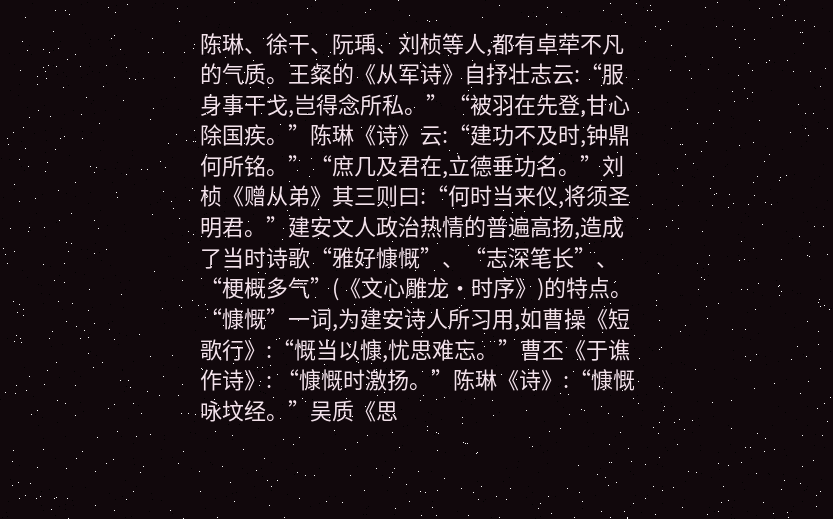陈琳、徐干、阮瑀、刘桢等人,都有卓荦不凡的气质。王粲的《从军诗》自抒壮志云:“服身事干戈,岂得念所私。”“被羽在先登,甘心除国疾。”陈琳《诗》云:“建功不及时,钟鼎何所铭。”“庶几及君在,立德垂功名。”刘桢《赠从弟》其三则曰:“何时当来仪,将须圣明君。”建安文人政治热情的普遍高扬,造成了当时诗歌“雅好慷慨”、“志深笔长”、“梗概多气”(《文心雕龙·时序》)的特点。“慷慨”一词,为建安诗人所习用,如曹操《短歌行》:“慨当以慷,忧思难忘。”曹丕《于谯作诗》: “慷慨时激扬。”陈琳《诗》:“慷慨咏坟经。”吴质《思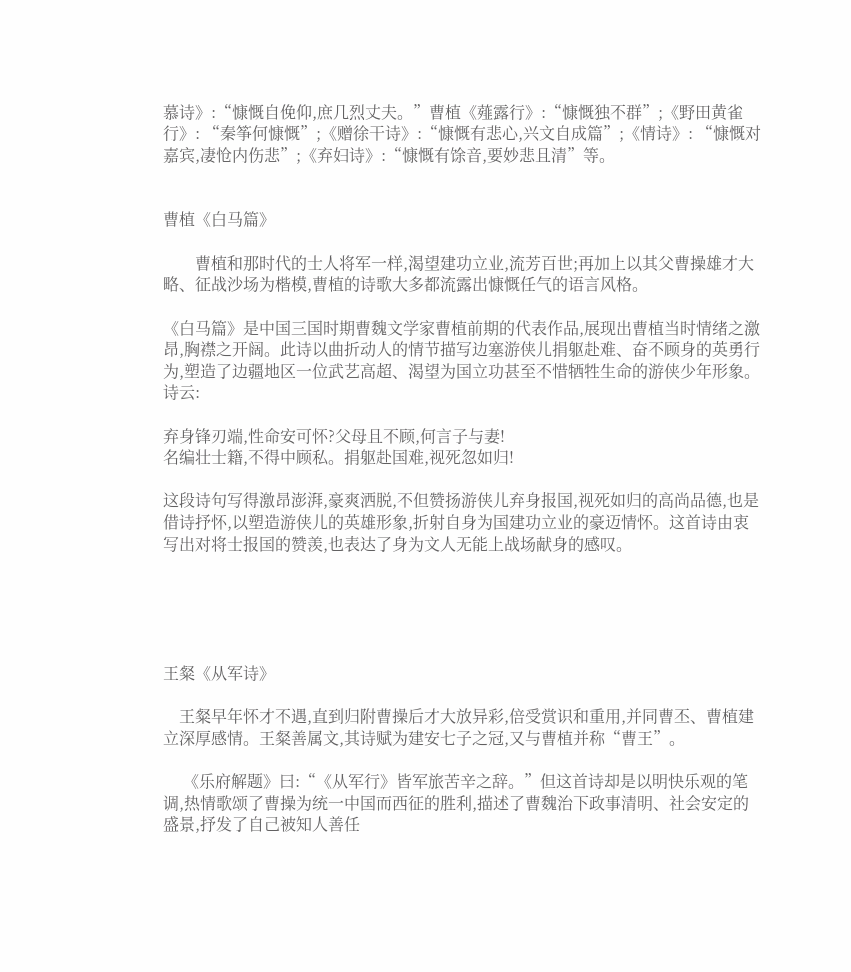慕诗》:“慷慨自俛仰,庶几烈丈夫。”曹植《薤露行》:“慷慨独不群”;《野田黄雀行》: “秦筝何慷慨”;《赠徐干诗》:“慷慨有悲心,兴文自成篇”;《情诗》: “慷慨对嘉宾,凄怆内伤悲”;《弃妇诗》:“慷慨有馀音,要妙悲且清”等。


曹植《白马篇》

        曹植和那时代的士人将军一样,渴望建功立业,流芳百世;再加上以其父曹操雄才大略、征战沙场为楷模,曹植的诗歌大多都流露出慷慨任气的语言风格。

《白马篇》是中国三国时期曹魏文学家曹植前期的代表作品,展现出曹植当时情绪之激昂,胸襟之开阔。此诗以曲折动人的情节描写边塞游侠儿捐躯赴难、奋不顾身的英勇行为,塑造了边疆地区一位武艺高超、渴望为国立功甚至不惜牺牲生命的游侠少年形象。诗云:

弃身锋刃端,性命安可怀?父母且不顾,何言子与妻!
名编壮士籍,不得中顾私。捐躯赴国难,视死忽如归!

这段诗句写得激昂澎湃,豪爽洒脱,不但赞扬游侠儿弃身报国,视死如归的高尚品德,也是借诗抒怀,以塑造游侠儿的英雄形象,折射自身为国建功立业的豪迈情怀。这首诗由衷写出对将士报国的赞羡,也表达了身为文人无能上战场献身的感叹。





王粲《从军诗》

    王粲早年怀才不遇,直到归附曹操后才大放异彩,倍受赏识和重用,并同曹丕、曹植建立深厚感情。王粲善属文,其诗赋为建安七子之冠,又与曹植并称“曹王”。

     《乐府解题》曰:“《从军行》皆军旅苦辛之辞。”但这首诗却是以明快乐观的笔调,热情歌颂了曹操为统一中国而西征的胜利,描述了曹魏治下政事清明、社会安定的盛景,抒发了自己被知人善任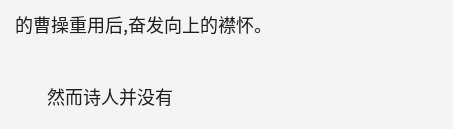的曹操重用后,奋发向上的襟怀。

        然而诗人并没有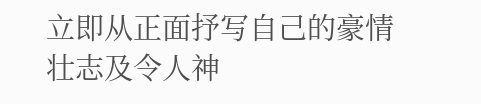立即从正面抒写自己的豪情壮志及令人神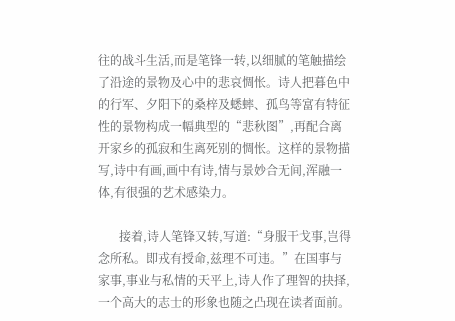往的战斗生活,而是笔锋一转,以细腻的笔触描绘了沿途的景物及心中的悲哀惆怅。诗人把暮色中的行军、夕阳下的桑梓及蟋蟀、孤鸟等富有特征性的景物构成一幅典型的“悲秋图”,再配合离开家乡的孤寂和生离死别的惆怅。这样的景物描写,诗中有画,画中有诗,情与景妙合无间,浑融一体,有很强的艺术感染力。

       接着,诗人笔锋又转,写道:“身服干戈事,岂得念所私。即戎有授命,兹理不可违。”在国事与家事,事业与私情的天平上,诗人作了理智的抉择,一个高大的志士的形象也随之凸现在读者面前。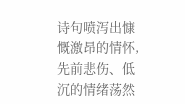诗句喷泻出慷慨激昂的情怀,先前悲伤、低沉的情绪荡然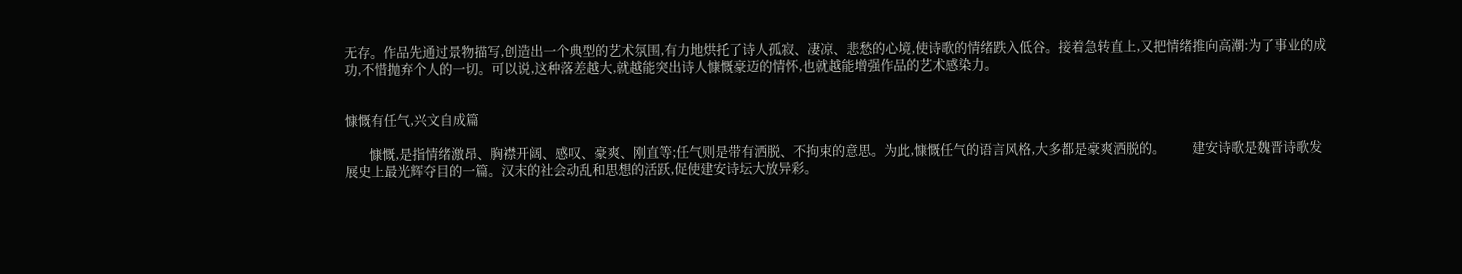无存。作品先通过景物描写,创造出一个典型的艺术氛围,有力地烘托了诗人孤寂、凄凉、悲愁的心境,使诗歌的情绪跌入低谷。接着急转直上,又把情绪推向高潮:为了事业的成功,不惜抛弃个人的一切。可以说,这种落差越大,就越能突出诗人慷慨豪迈的情怀,也就越能增强作品的艺术感染力。


慷慨有任气,兴文自成篇

        慷慨,是指情绪激昂、胸襟开阔、感叹、豪爽、刚直等;任气则是带有洒脱、不拘束的意思。为此,慷慨任气的语言风格,大多都是豪爽洒脱的。         建安诗歌是魏晋诗歌发展史上最光辉夺目的一篇。汉末的社会动乱和思想的活跃,促使建安诗坛大放异彩。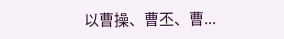以曹操、曹丕、曹...